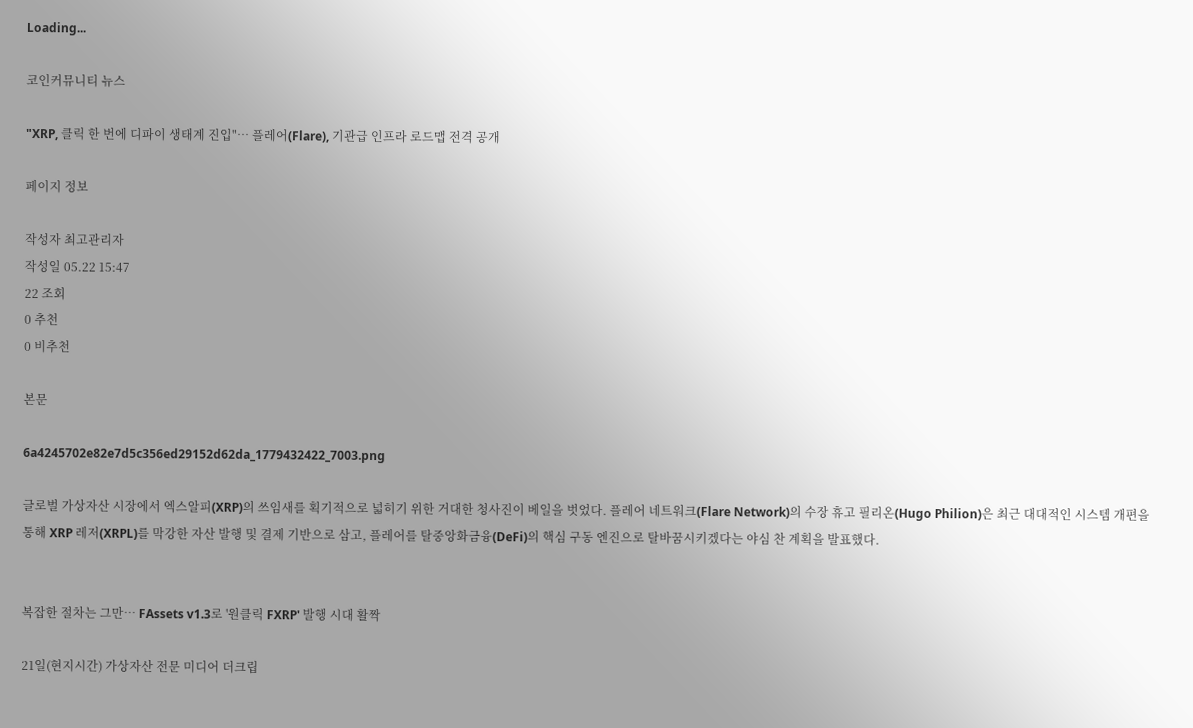Loading...

코인커뮤니티 뉴스

"XRP, 클릭 한 번에 디파이 생태계 진입"… 플레어(Flare), 기관급 인프라 로드맵 전격 공개

페이지 정보

작성자 최고관리자
작성일 05.22 15:47
22 조회
0 추천
0 비추천

본문

6a4245702e82e7d5c356ed29152d62da_1779432422_7003.png

글로벌 가상자산 시장에서 엑스알피(XRP)의 쓰임새를 획기적으로 넓히기 위한 거대한 청사진이 베일을 벗었다. 플레어 네트워크(Flare Network)의 수장 휴고 필리온(Hugo Philion)은 최근 대대적인 시스템 개편을 통해 XRP 레저(XRPL)를 막강한 자산 발행 및 결제 기반으로 삼고, 플레어를 탈중앙화금융(DeFi)의 핵심 구동 엔진으로 탈바꿈시키겠다는 야심 찬 계획을 발표했다.


복잡한 절차는 그만… FAssets v1.3로 '원클릭 FXRP' 발행 시대 활짝

21일(현지시간) 가상자산 전문 미디어 더크립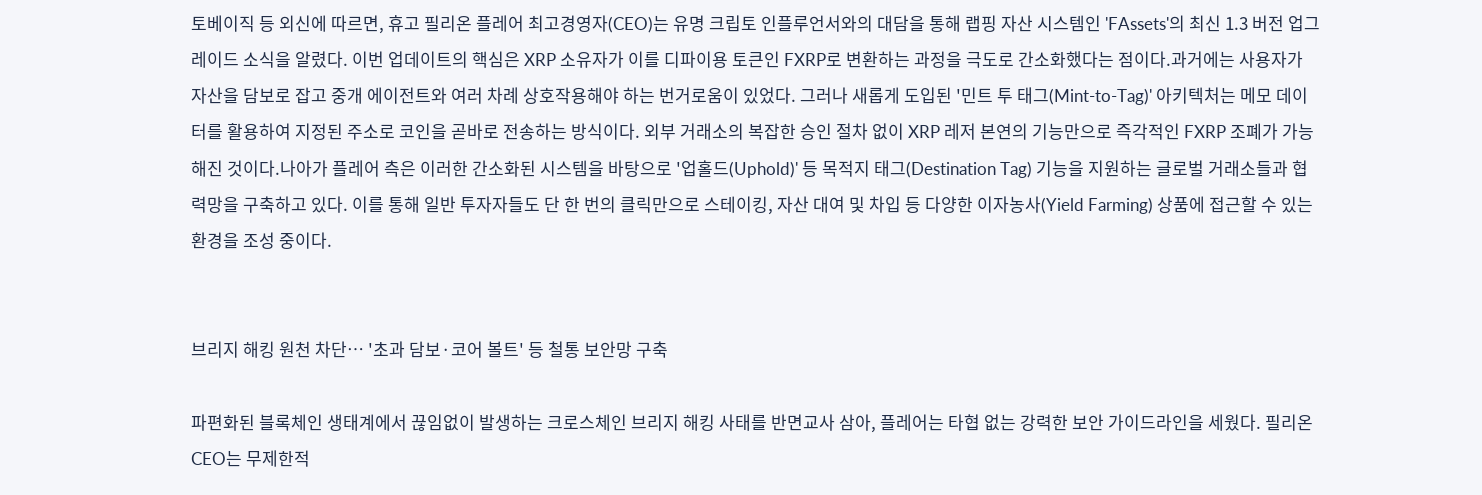토베이직 등 외신에 따르면, 휴고 필리온 플레어 최고경영자(CEO)는 유명 크립토 인플루언서와의 대담을 통해 랩핑 자산 시스템인 'FAssets'의 최신 1.3 버전 업그레이드 소식을 알렸다. 이번 업데이트의 핵심은 XRP 소유자가 이를 디파이용 토큰인 FXRP로 변환하는 과정을 극도로 간소화했다는 점이다.과거에는 사용자가 자산을 담보로 잡고 중개 에이전트와 여러 차례 상호작용해야 하는 번거로움이 있었다. 그러나 새롭게 도입된 '민트 투 태그(Mint-to-Tag)' 아키텍처는 메모 데이터를 활용하여 지정된 주소로 코인을 곧바로 전송하는 방식이다. 외부 거래소의 복잡한 승인 절차 없이 XRP 레저 본연의 기능만으로 즉각적인 FXRP 조폐가 가능해진 것이다.나아가 플레어 측은 이러한 간소화된 시스템을 바탕으로 '업홀드(Uphold)' 등 목적지 태그(Destination Tag) 기능을 지원하는 글로벌 거래소들과 협력망을 구축하고 있다. 이를 통해 일반 투자자들도 단 한 번의 클릭만으로 스테이킹, 자산 대여 및 차입 등 다양한 이자농사(Yield Farming) 상품에 접근할 수 있는 환경을 조성 중이다.


브리지 해킹 원천 차단… '초과 담보·코어 볼트' 등 철통 보안망 구축

파편화된 블록체인 생태계에서 끊임없이 발생하는 크로스체인 브리지 해킹 사태를 반면교사 삼아, 플레어는 타협 없는 강력한 보안 가이드라인을 세웠다. 필리온 CEO는 무제한적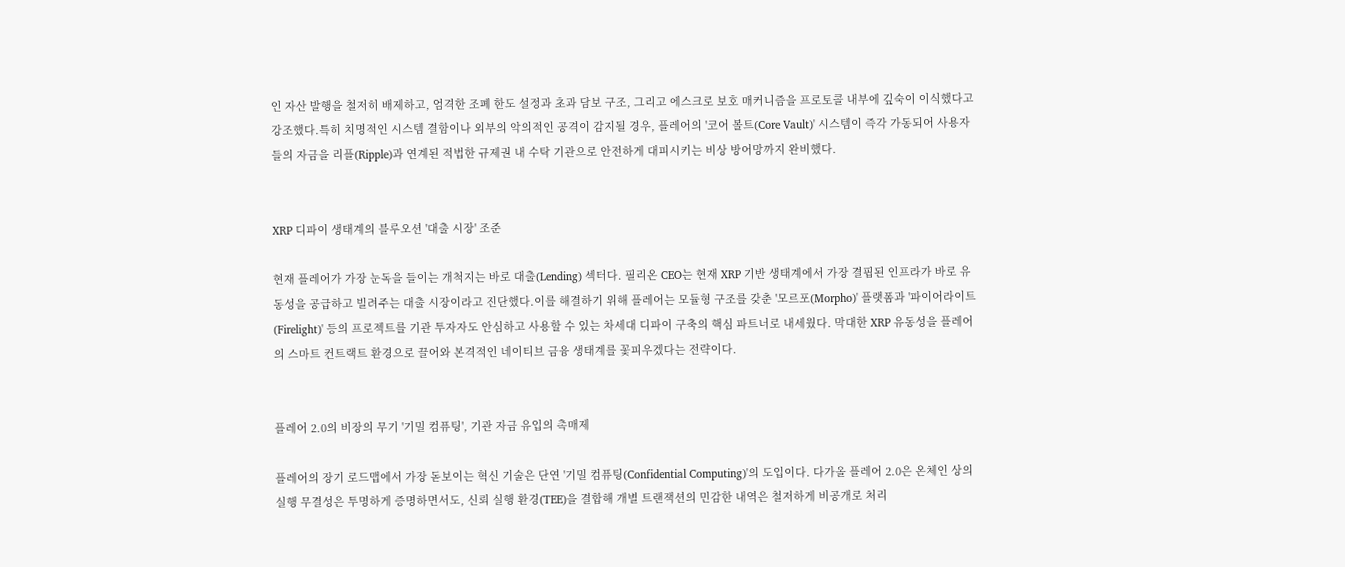인 자산 발행을 철저히 배제하고, 엄격한 조폐 한도 설정과 초과 담보 구조, 그리고 에스크로 보호 매커니즘을 프로토콜 내부에 깊숙이 이식했다고 강조했다.특히 치명적인 시스템 결함이나 외부의 악의적인 공격이 감지될 경우, 플레어의 '코어 볼트(Core Vault)' 시스템이 즉각 가동되어 사용자들의 자금을 리플(Ripple)과 연계된 적법한 규제권 내 수탁 기관으로 안전하게 대피시키는 비상 방어망까지 완비했다.


XRP 디파이 생태계의 블루오션 '대출 시장' 조준

현재 플레어가 가장 눈독을 들이는 개척지는 바로 대출(Lending) 섹터다. 필리온 CEO는 현재 XRP 기반 생태계에서 가장 결핍된 인프라가 바로 유동성을 공급하고 빌려주는 대출 시장이라고 진단했다.이를 해결하기 위해 플레어는 모듈형 구조를 갖춘 '모르포(Morpho)' 플랫폼과 '파이어라이트(Firelight)' 등의 프로젝트를 기관 투자자도 안심하고 사용할 수 있는 차세대 디파이 구축의 핵심 파트너로 내세웠다. 막대한 XRP 유동성을 플레어의 스마트 컨트랙트 환경으로 끌어와 본격적인 네이티브 금융 생태계를 꽃피우겠다는 전략이다.


플레어 2.0의 비장의 무기 '기밀 컴퓨팅', 기관 자금 유입의 촉매제

플레어의 장기 로드맵에서 가장 돋보이는 혁신 기술은 단연 '기밀 컴퓨팅(Confidential Computing)'의 도입이다. 다가올 플레어 2.0은 온체인 상의 실행 무결성은 투명하게 증명하면서도, 신뢰 실행 환경(TEE)을 결합해 개별 트랜잭션의 민감한 내역은 철저하게 비공개로 처리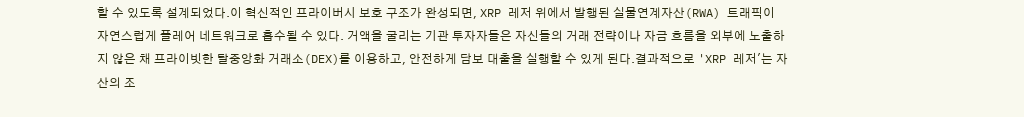할 수 있도록 설계되었다.이 혁신적인 프라이버시 보호 구조가 완성되면, XRP 레저 위에서 발행된 실물연계자산(RWA) 트래픽이 자연스럽게 플레어 네트워크로 흡수될 수 있다. 거액을 굴리는 기관 투자자들은 자신들의 거래 전략이나 자금 흐름을 외부에 노출하지 않은 채 프라이빗한 탈중앙화 거래소(DEX)를 이용하고, 안전하게 담보 대출을 실행할 수 있게 된다.결과적으로 'XRP 레저'는 자산의 조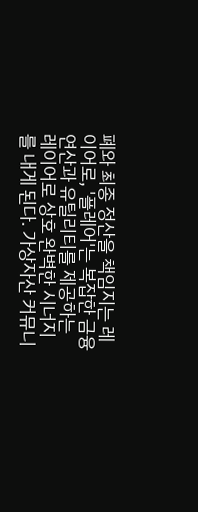폐와 최종 정산을 책임지는 레이어로, '플레어'는 복잡한 금융 연산과 유틸리티를 제공하는 레이어로 상호 완벽한 시너지를 내게 된다. 가상자산 커뮤니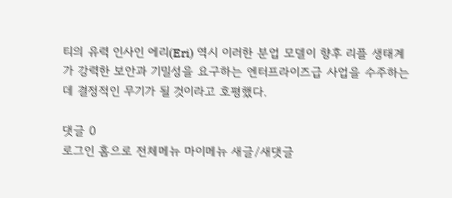티의 유력 인사인 에리(Eri) 역시 이러한 분업 모델이 향후 리플 생태계가 강력한 보안과 기밀성을 요구하는 엔터프라이즈급 사업을 수주하는 데 결정적인 무기가 될 것이라고 호평했다.

댓글 0
로그인 홈으로 전체메뉴 마이메뉴 새글/새댓글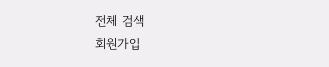전체 검색
회원가입